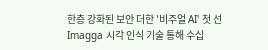한층 강화된 보안 더한 '비주얼 AI' 첫 선
Imagga 시각 인식 기술 통해 수십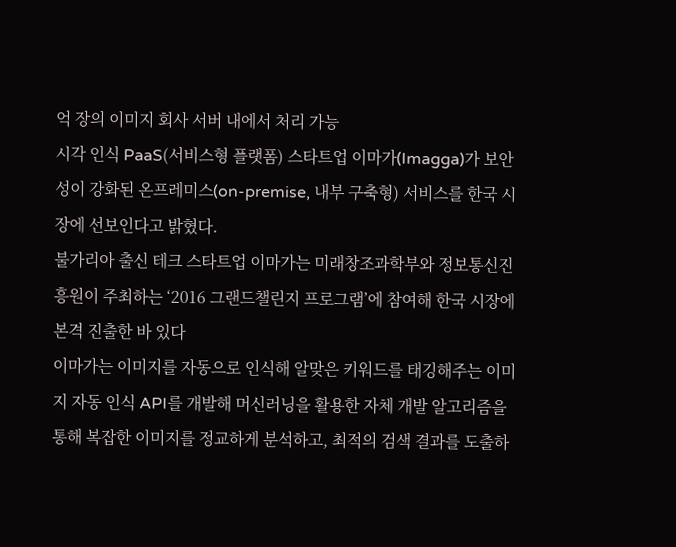억 장의 이미지 회사 서버 내에서 처리 가능
시각 인식 PaaS(서비스형 플랫폼) 스타트업 이마가(Imagga)가 보안성이 강화된 온프레미스(on-premise, 내부 구축형) 서비스를 한국 시장에 선보인다고 밝혔다.
불가리아 출신 테크 스타트업 이마가는 미래창조과학부와 정보통신진흥원이 주최하는 ‘2016 그랜드챌린지 프로그램’에 참여해 한국 시장에 본격 진출한 바 있다
이마가는 이미지를 자동으로 인식해 알맞은 키워드를 태깅해주는 이미지 자동 인식 API를 개발해 머신러닝을 활용한 자체 개발 알고리즘을 통해 복잡한 이미지를 정교하게 분석하고, 최적의 검색 결과를 도출하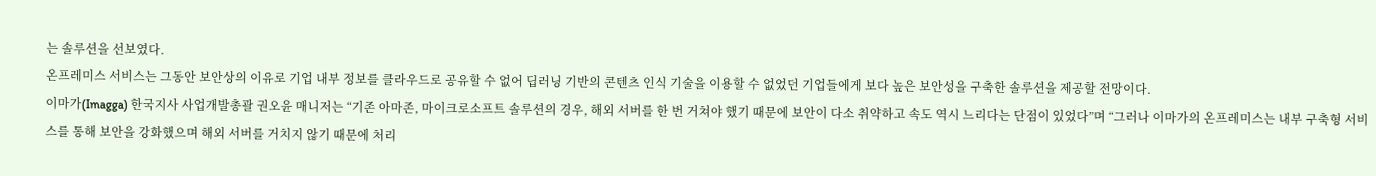는 솔루션을 선보였다.
온프레미스 서비스는 그동안 보안상의 이유로 기업 내부 정보를 클라우드로 공유할 수 없어 딥러닝 기반의 콘텐츠 인식 기술을 이용할 수 없었던 기업들에게 보다 높은 보안성을 구축한 솔루션을 제공할 전망이다.
이마가(Imagga) 한국지사 사업개발총괄 권오윤 매니저는 “기존 아마존, 마이크로소프트 솔루션의 경우, 해외 서버를 한 번 거쳐야 했기 때문에 보안이 다소 취약하고 속도 역시 느리다는 단점이 있었다”며 “그러나 이마가의 온프레미스는 내부 구축형 서비스를 통해 보안을 강화했으며 해외 서버를 거치지 않기 때문에 처리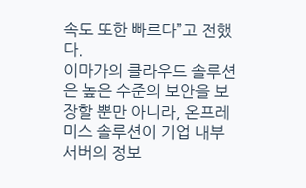속도 또한 빠르다”고 전했다.
이마가의 클라우드 솔루션은 높은 수준의 보안을 보장할 뿐만 아니라, 온프레미스 솔루션이 기업 내부 서버의 정보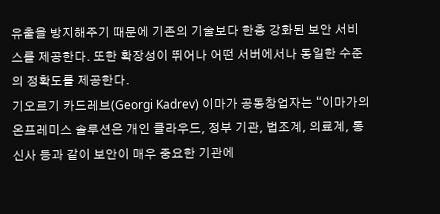유출을 방지해주기 때문에 기존의 기술보다 한층 강화된 보안 서비스를 제공한다. 또한 확장성이 뛰어나 어떤 서버에서나 동일한 수준의 정확도를 제공한다.
기오르기 카드레브(Georgi Kadrev) 이마가 공동창업자는 “이마가의 온프레미스 솔루션은 개인 클라우드, 정부 기관, 법조계, 의료계, 통신사 등과 같이 보안이 매우 중요한 기관에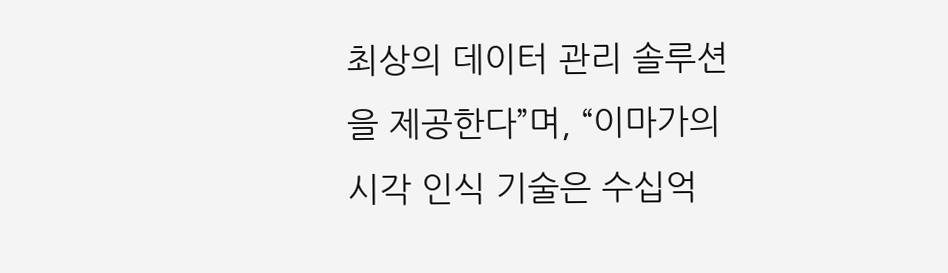최상의 데이터 관리 솔루션을 제공한다”며, “이마가의 시각 인식 기술은 수십억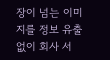장이 넘는 이미지를 정보 유출 없이 회사 서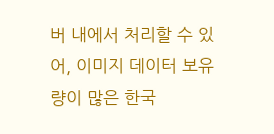버 내에서 처리할 수 있어, 이미지 데이터 보유량이 많은 한국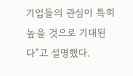기업들의 관심이 특히 높을 것으로 기대된다”고 설명했다.